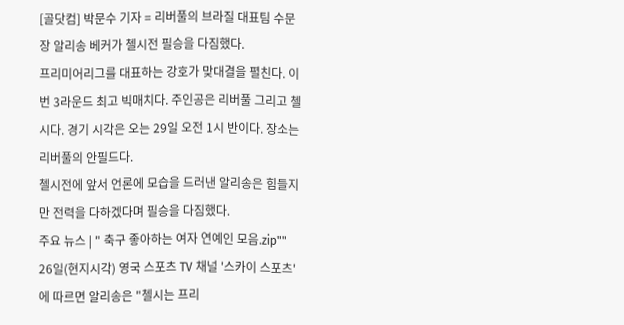[골닷컴] 박문수 기자 = 리버풀의 브라질 대표팀 수문장 알리송 베커가 첼시전 필승을 다짐했다.
프리미어리그를 대표하는 강호가 맞대결을 펼친다. 이번 3라운드 최고 빅매치다. 주인공은 리버풀 그리고 첼시다. 경기 시각은 오는 29일 오전 1시 반이다. 장소는 리버풀의 안필드다.
첼시전에 앞서 언론에 모습을 드러낸 알리송은 힘들지만 전력을 다하겠다며 필승을 다짐했다.
주요 뉴스 | " 축구 좋아하는 여자 연예인 모음.zip""
26일(현지시각) 영국 스포츠 TV 채널 '스카이 스포츠'에 따르면 알리송은 "첼시는 프리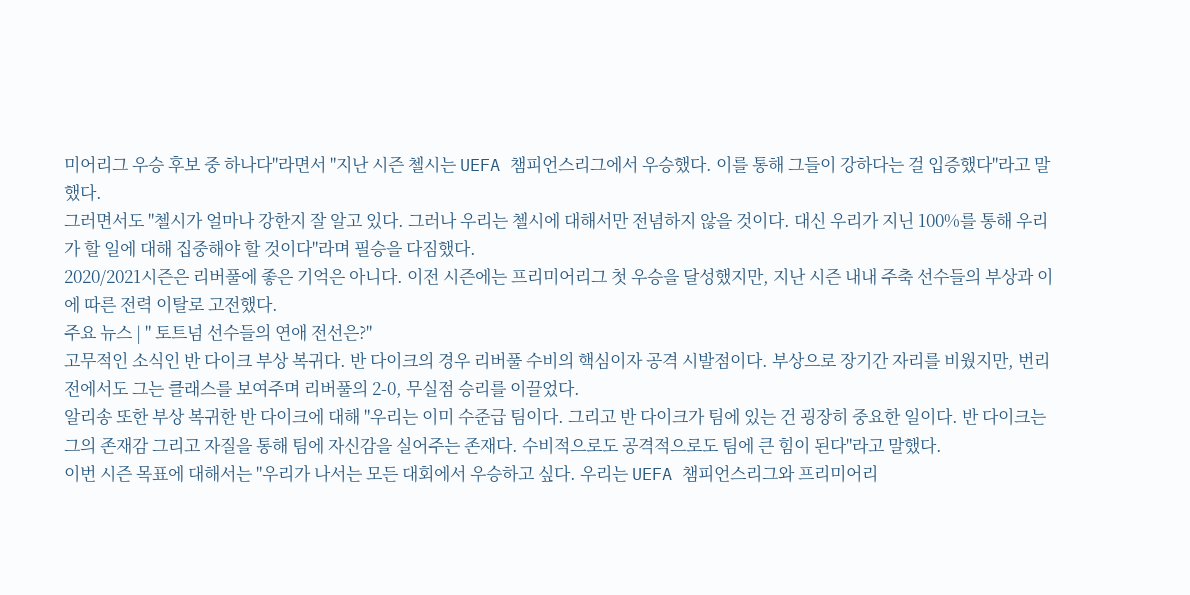미어리그 우승 후보 중 하나다"라면서 "지난 시즌 첼시는 UEFA 챔피언스리그에서 우승했다. 이를 통해 그들이 강하다는 걸 입증했다"라고 말했다.
그러면서도 "첼시가 얼마나 강한지 잘 알고 있다. 그러나 우리는 첼시에 대해서만 전념하지 않을 것이다. 대신 우리가 지닌 100%를 통해 우리가 할 일에 대해 집중해야 할 것이다"라며 필승을 다짐했다.
2020/2021시즌은 리버풀에 좋은 기억은 아니다. 이전 시즌에는 프리미어리그 첫 우승을 달성했지만, 지난 시즌 내내 주축 선수들의 부상과 이에 따른 전력 이탈로 고전했다.
주요 뉴스 | " 토트넘 선수들의 연애 전선은?"
고무적인 소식인 반 다이크 부상 복귀다. 반 다이크의 경우 리버풀 수비의 핵심이자 공격 시발점이다. 부상으로 장기간 자리를 비웠지만, 번리전에서도 그는 클래스를 보여주며 리버풀의 2-0, 무실점 승리를 이끌었다.
알리송 또한 부상 복귀한 반 다이크에 대해 "우리는 이미 수준급 팀이다. 그리고 반 다이크가 팀에 있는 건 굉장히 중요한 일이다. 반 다이크는 그의 존재감 그리고 자질을 통해 팀에 자신감을 실어주는 존재다. 수비적으로도 공격적으로도 팀에 큰 힘이 된다"라고 말했다.
이번 시즌 목표에 대해서는 "우리가 나서는 모든 대회에서 우승하고 싶다. 우리는 UEFA 챔피언스리그와 프리미어리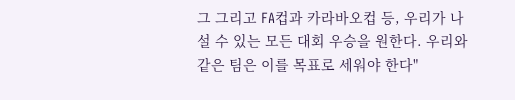그 그리고 FA컵과 카라바오컵 등, 우리가 나설 수 있는 모든 대회 우승을 원한다. 우리와 같은 팀은 이를 목표로 세워야 한다"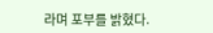라며 포부를 밝혔다.